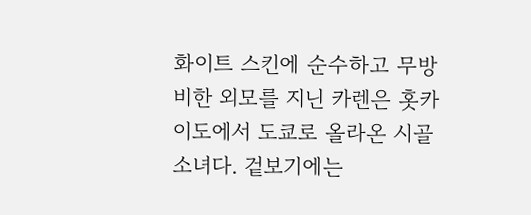화이트 스킨에 순수하고 무방비한 외모를 지닌 카렌은 홋카이도에서 도쿄로 올라온 시골 소녀다. 겉보기에는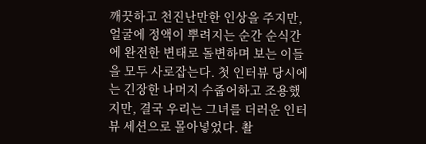깨끗하고 천진난만한 인상을 주지만, 얼굴에 정액이 뿌려지는 순간 순식간에 완전한 변태로 돌변하며 보는 이들을 모두 사로잡는다. 첫 인터뷰 당시에는 긴장한 나머지 수줍어하고 조용했지만, 결국 우리는 그녀를 더러운 인터뷰 세션으로 몰아넣었다. 촬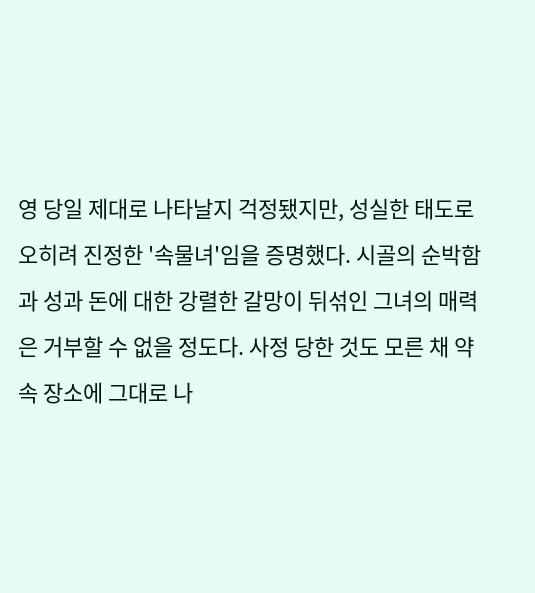영 당일 제대로 나타날지 걱정됐지만, 성실한 태도로 오히려 진정한 '속물녀'임을 증명했다. 시골의 순박함과 성과 돈에 대한 강렬한 갈망이 뒤섞인 그녀의 매력은 거부할 수 없을 정도다. 사정 당한 것도 모른 채 약속 장소에 그대로 나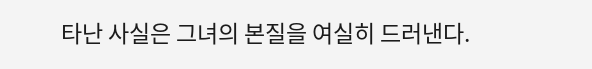타난 사실은 그녀의 본질을 여실히 드러낸다.